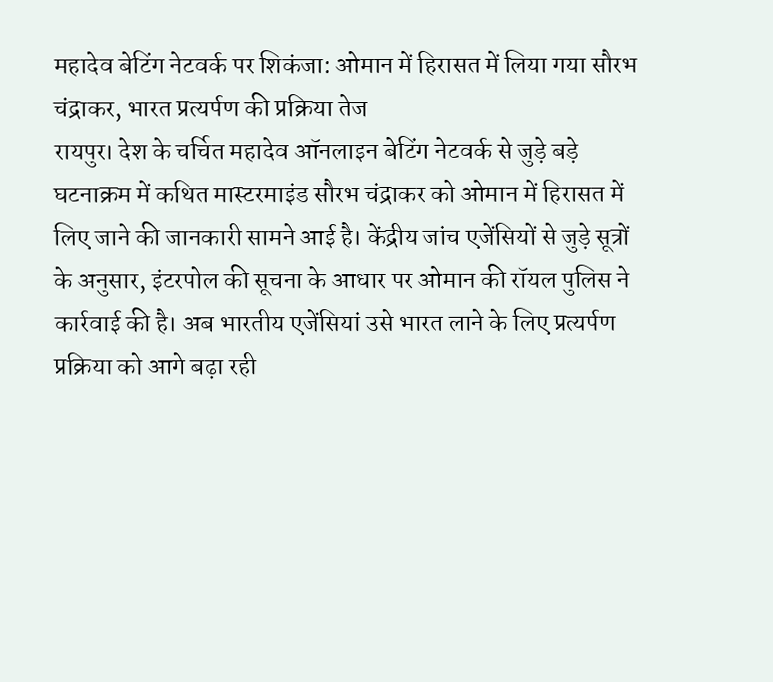महादेव बेटिंग नेटवर्क पर शिकंजा: ओमान में हिरासत में लिया गया सौरभ चंद्राकर, भारत प्रत्यर्पण की प्रक्रिया तेज
रायपुर। देश के चर्चित महादेव ऑनलाइन बेटिंग नेटवर्क से जुड़े बड़े घटनाक्रम में कथित मास्टरमाइंड सौरभ चंद्राकर को ओमान में हिरासत में लिए जाने की जानकारी सामने आई है। केंद्रीय जांच एजेंसियों से जुड़े सूत्रों के अनुसार, इंटरपोल की सूचना के आधार पर ओमान की रॉयल पुलिस ने कार्रवाई की है। अब भारतीय एजेंसियां उसे भारत लाने के लिए प्रत्यर्पण प्रक्रिया को आगे बढ़ा रही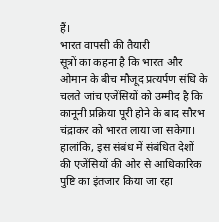हैं।
भारत वापसी की तैयारी
सूत्रों का कहना है कि भारत और ओमान के बीच मौजूद प्रत्यर्पण संधि के चलते जांच एजेंसियों को उम्मीद है कि कानूनी प्रक्रिया पूरी होने के बाद सौरभ चंद्राकर को भारत लाया जा सकेगा। हालांकि, इस संबंध में संबंधित देशों की एजेंसियों की ओर से आधिकारिक पुष्टि का इंतजार किया जा रहा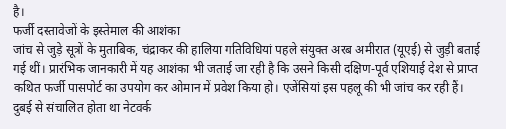है।
फर्जी दस्तावेजों के इस्तेमाल की आशंका
जांच से जुड़े सूत्रों के मुताबिक, चंद्राकर की हालिया गतिविधियां पहले संयुक्त अरब अमीरात (यूएई) से जुड़ी बताई गई थीं। प्रारंभिक जानकारी में यह आशंका भी जताई जा रही है कि उसने किसी दक्षिण-पूर्व एशियाई देश से प्राप्त कथित फर्जी पासपोर्ट का उपयोग कर ओमान में प्रवेश किया हो। एजेंसियां इस पहलू की भी जांच कर रही हैं।
दुबई से संचालित होता था नेटवर्क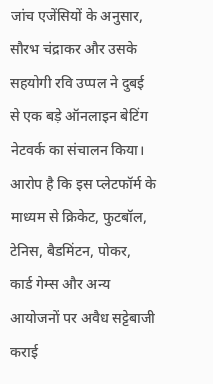जांच एजेंसियों के अनुसार, सौरभ चंद्राकर और उसके सहयोगी रवि उप्पल ने दुबई से एक बड़े ऑनलाइन बेटिंग नेटवर्क का संचालन किया। आरोप है कि इस प्लेटफॉर्म के माध्यम से क्रिकेट, फुटबॉल, टेनिस, बैडमिंटन, पोकर, कार्ड गेम्स और अन्य आयोजनों पर अवैध सट्टेबाजी कराई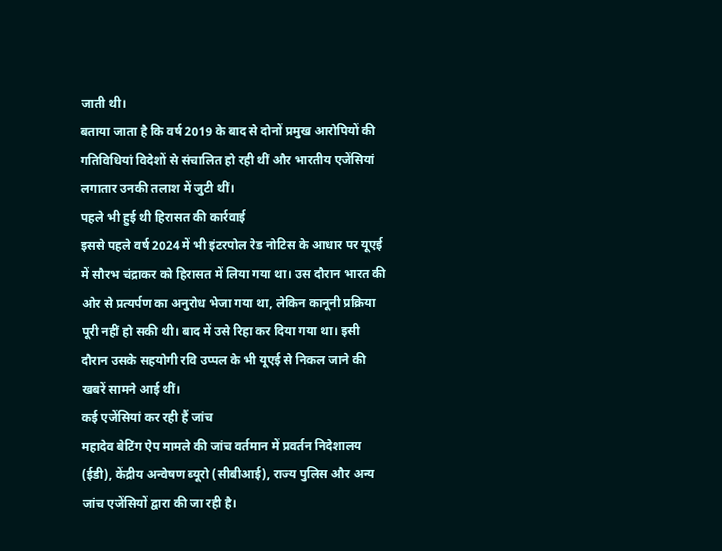जाती थी।
बताया जाता है कि वर्ष 2019 के बाद से दोनों प्रमुख आरोपियों की गतिविधियां विदेशों से संचालित हो रही थीं और भारतीय एजेंसियां लगातार उनकी तलाश में जुटी थीं।
पहले भी हुई थी हिरासत की कार्रवाई
इससे पहले वर्ष 2024 में भी इंटरपोल रेड नोटिस के आधार पर यूएई में सौरभ चंद्राकर को हिरासत में लिया गया था। उस दौरान भारत की ओर से प्रत्यर्पण का अनुरोध भेजा गया था, लेकिन कानूनी प्रक्रिया पूरी नहीं हो सकी थी। बाद में उसे रिहा कर दिया गया था। इसी दौरान उसके सहयोगी रवि उप्पल के भी यूएई से निकल जाने की खबरें सामने आई थीं।
कई एजेंसियां कर रही हैं जांच
महादेव बेटिंग ऐप मामले की जांच वर्तमान में प्रवर्तन निदेशालय (ईडी), केंद्रीय अन्वेषण ब्यूरो (सीबीआई), राज्य पुलिस और अन्य जांच एजेंसियों द्वारा की जा रही है।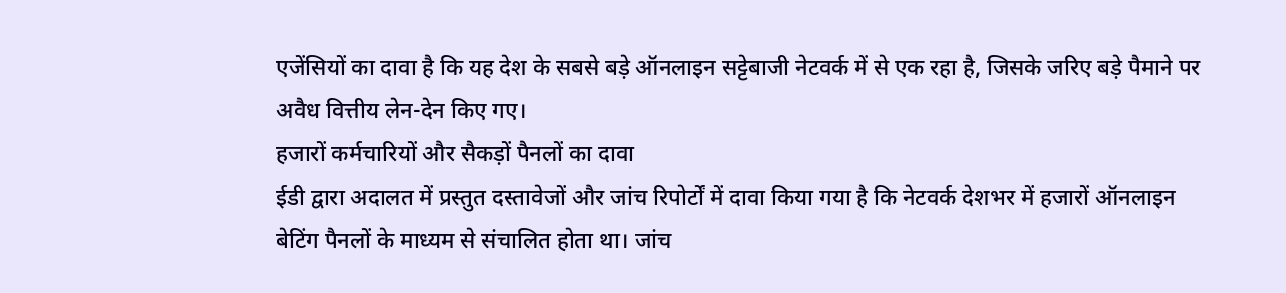एजेंसियों का दावा है कि यह देश के सबसे बड़े ऑनलाइन सट्टेबाजी नेटवर्क में से एक रहा है, जिसके जरिए बड़े पैमाने पर अवैध वित्तीय लेन-देन किए गए।
हजारों कर्मचारियों और सैकड़ों पैनलों का दावा
ईडी द्वारा अदालत में प्रस्तुत दस्तावेजों और जांच रिपोर्टों में दावा किया गया है कि नेटवर्क देशभर में हजारों ऑनलाइन बेटिंग पैनलों के माध्यम से संचालित होता था। जांच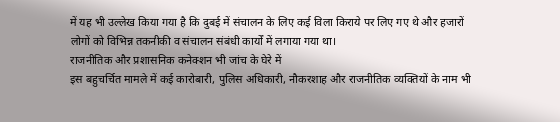में यह भी उल्लेख किया गया है कि दुबई में संचालन के लिए कई विला किराये पर लिए गए थे और हजारों लोगों को विभिन्न तकनीकी व संचालन संबंधी कार्यों में लगाया गया था।
राजनीतिक और प्रशासनिक कनेक्शन भी जांच के घेरे में
इस बहुचर्चित मामले में कई कारोबारी, पुलिस अधिकारी, नौकरशाह और राजनीतिक व्यक्तियों के नाम भी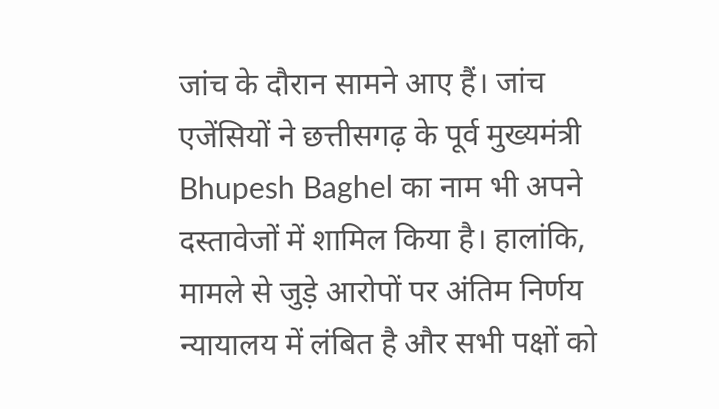जांच के दौरान सामने आए हैं। जांच एजेंसियों ने छत्तीसगढ़ के पूर्व मुख्यमंत्री Bhupesh Baghel का नाम भी अपने दस्तावेजों में शामिल किया है। हालांकि, मामले से जुड़े आरोपों पर अंतिम निर्णय न्यायालय में लंबित है और सभी पक्षों को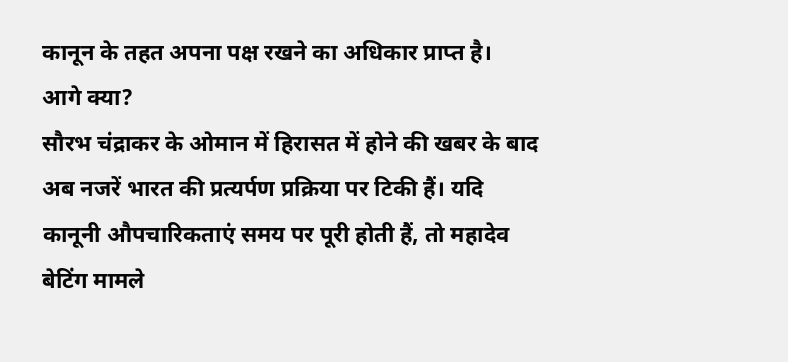कानून के तहत अपना पक्ष रखने का अधिकार प्राप्त है।
आगे क्या?
सौरभ चंद्राकर के ओमान में हिरासत में होने की खबर के बाद अब नजरें भारत की प्रत्यर्पण प्रक्रिया पर टिकी हैं। यदि कानूनी औपचारिकताएं समय पर पूरी होती हैं, तो महादेव बेटिंग मामले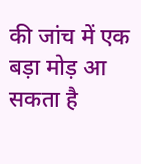की जांच में एक बड़ा मोड़ आ सकता है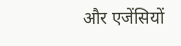और एजेंसियों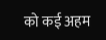को कई अहम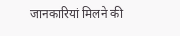जानकारियां मिलने की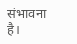संभावना है।